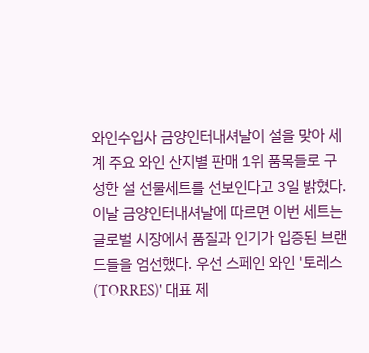와인수입사 금양인터내셔날이 설을 맞아 세계 주요 와인 산지별 판매 1위 품목들로 구성한 설 선물세트를 선보인다고 3일 밝혔다.
이날 금양인터내셔날에 따르면 이번 세트는 글로벌 시장에서 품질과 인기가 입증된 브랜드들을 엄선했다. 우선 스페인 와인 '토레스(TORRES)' 대표 제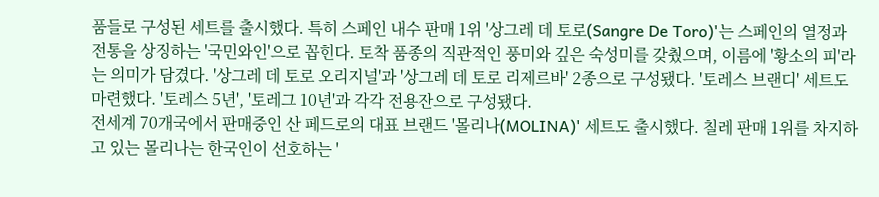품들로 구성된 세트를 출시했다. 특히 스페인 내수 판매 1위 '상그레 데 토로(Sangre De Toro)'는 스페인의 열정과 전통을 상징하는 '국민와인'으로 꼽힌다. 토착 품종의 직관적인 풍미와 깊은 숙성미를 갖췄으며, 이름에 '황소의 피'라는 의미가 담겼다. '상그레 데 토로 오리지널'과 '상그레 데 토로 리제르바' 2종으로 구성됐다. '토레스 브랜디' 세트도 마련했다. '토레스 5년', '토레그 10년'과 각각 전용잔으로 구성됐다.
전세계 70개국에서 판매중인 산 페드로의 대표 브랜드 '몰리나(MOLINA)' 세트도 출시했다. 칠레 판매 1위를 차지하고 있는 몰리나는 한국인이 선호하는 '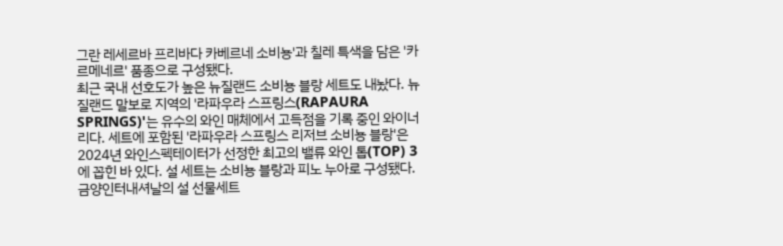그란 레세르바 프리바다 카베르네 소비뇽'과 칠레 특색을 담은 '카르메네르' 품종으로 구성됐다.
최근 국내 선호도가 높은 뉴질랜드 소비뇽 블랑 세트도 내놨다. 뉴질랜드 말보로 지역의 '라파우라 스프링스(RAPAURA SPRINGS)'는 유수의 와인 매체에서 고득점을 기록 중인 와이너리다. 세트에 포함된 '라파우라 스프링스 리저브 소비뇽 블랑'은 2024년 와인스펙테이터가 선정한 최고의 밸류 와인 톱(TOP) 3에 꼽힌 바 있다. 설 세트는 소비뇽 블랑과 피노 누아로 구성됐다.
금양인터내셔날의 설 선물세트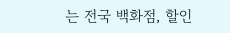는 전국 백화점, 할인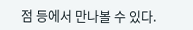점 등에서 만나볼 수 있다.